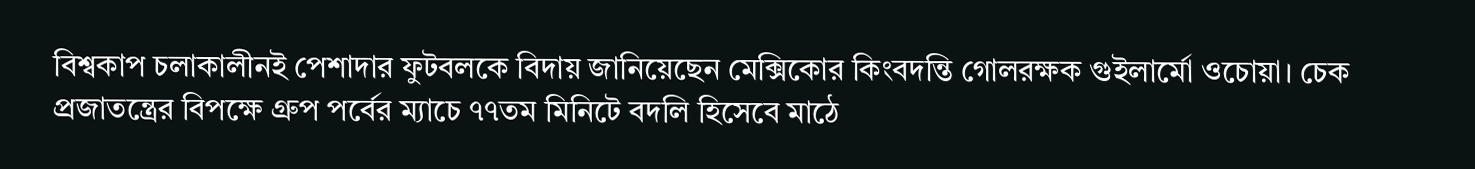বিশ্বকাপ চলাকালীনই পেশাদার ফুটবলকে বিদায় জানিয়েছেন মেক্সিকোর কিংবদন্তি গোলরক্ষক গুইলার্মো ওচোয়া। চেক প্রজাতন্ত্রের বিপক্ষে গ্রুপ পর্বের ম্যাচে ৭৭তম মিনিটে বদলি হিসেবে মাঠে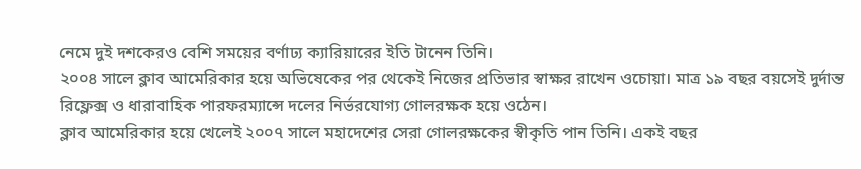নেমে দুই দশকেরও বেশি সময়ের বর্ণাঢ্য ক্যারিয়ারের ইতি টানেন তিনি।
২০০৪ সালে ক্লাব আমেরিকার হয়ে অভিষেকের পর থেকেই নিজের প্রতিভার স্বাক্ষর রাখেন ওচোয়া। মাত্র ১৯ বছর বয়সেই দুর্দান্ত রিফ্লেক্স ও ধারাবাহিক পারফরম্যান্সে দলের নির্ভরযোগ্য গোলরক্ষক হয়ে ওঠেন।
ক্লাব আমেরিকার হয়ে খেলেই ২০০৭ সালে মহাদেশের সেরা গোলরক্ষকের স্বীকৃতি পান তিনি। একই বছর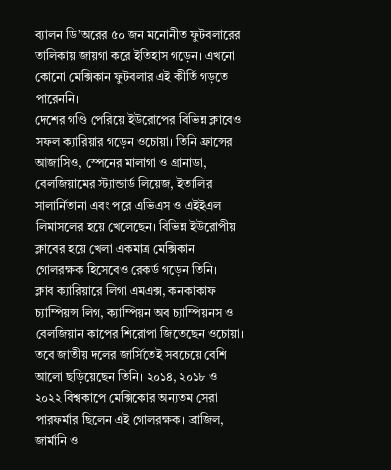ব্যালন ডি’অরের ৫০ জন মনোনীত ফুটবলারের তালিকায় জায়গা করে ইতিহাস গড়েন। এখনো কোনো মেক্সিকান ফুটবলার এই কীর্তি গড়তে পারেননি।
দেশের গণ্ডি পেরিয়ে ইউরোপের বিভিন্ন ক্লাবেও সফল ক্যারিয়ার গড়েন ওচোয়া। তিনি ফ্রান্সের আজাসিও, স্পেনের মালাগা ও গ্রানাডা, বেলজিয়ামের স্ট্যান্ডার্ড লিয়েজ, ইতালির সালার্নিতানা এবং পরে এভিএস ও এইইএল লিমাসলের হয়ে খেলেছেন। বিভিন্ন ইউরোপীয় ক্লাবের হয়ে খেলা একমাত্র মেক্সিকান গোলরক্ষক হিসেবেও রেকর্ড গড়েন তিনি।
ক্লাব ক্যারিয়ারে লিগা এমএক্স, কনকাকাফ চ্যাম্পিয়ন্স লিগ, ক্যাম্পিয়ন অব চ্যাম্পিয়নস ও বেলজিয়ান কাপের শিরোপা জিতেছেন ওচোয়া।
তবে জাতীয় দলের জার্সিতেই সবচেয়ে বেশি আলো ছড়িয়েছেন তিনি। ২০১৪, ২০১৮ ও ২০২২ বিশ্বকাপে মেক্সিকোর অন্যতম সেরা পারফর্মার ছিলেন এই গোলরক্ষক। ব্রাজিল, জার্মানি ও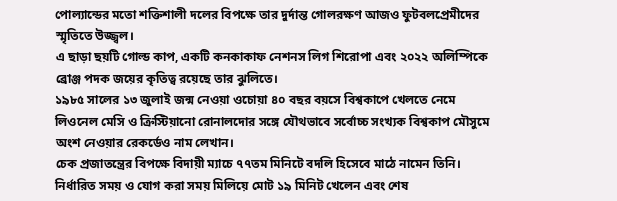পোল্যান্ডের মতো শক্তিশালী দলের বিপক্ষে তার দুর্দান্ত গোলরক্ষণ আজও ফুটবলপ্রেমীদের স্মৃতিতে উজ্জ্বল।
এ ছাড়া ছয়টি গোল্ড কাপ, একটি কনকাকাফ নেশনস লিগ শিরোপা এবং ২০২২ অলিম্পিকে ব্রোঞ্জ পদক জয়ের কৃতিত্ব রয়েছে তার ঝুলিতে।
১৯৮৫ সালের ১৩ জুলাই জন্ম নেওয়া ওচোয়া ৪০ বছর বয়সে বিশ্বকাপে খেলতে নেমে লিওনেল মেসি ও ক্রিস্টিয়ানো রোনালদোর সঙ্গে যৌথভাবে সর্বোচ্চ সংখ্যক বিশ্বকাপ মৌসুমে অংশ নেওয়ার রেকর্ডেও নাম লেখান।
চেক প্রজাতন্ত্রের বিপক্ষে বিদায়ী ম্যাচে ৭৭তম মিনিটে বদলি হিসেবে মাঠে নামেন তিনি। নির্ধারিত সময় ও যোগ করা সময় মিলিয়ে মোট ১৯ মিনিট খেলেন এবং শেষ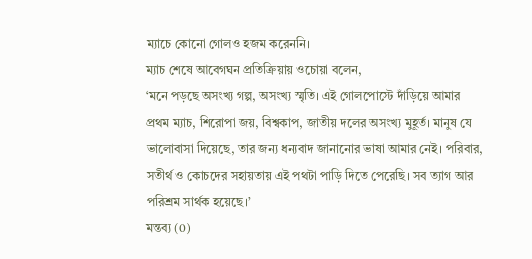ম্যাচে কোনো গোলও হজম করেননি।
ম্যাচ শেষে আবেগঘন প্রতিক্রিয়ায় ওচোয়া বলেন,
‘মনে পড়ছে অসংখ্য গল্প, অসংখ্য স্মৃতি। এই গোলপোস্টে দাঁড়িয়ে আমার প্রথম ম্যাচ, শিরোপা জয়, বিশ্বকাপ, জাতীয় দলের অসংখ্য মুহূর্ত। মানুষ যে ভালোবাসা দিয়েছে, তার জন্য ধন্যবাদ জানানোর ভাষা আমার নেই। পরিবার, সতীর্থ ও কোচদের সহায়তায় এই পথটা পাড়ি দিতে পেরেছি। সব ত্যাগ আর পরিশ্রম সার্থক হয়েছে।’
মন্তব্য (0)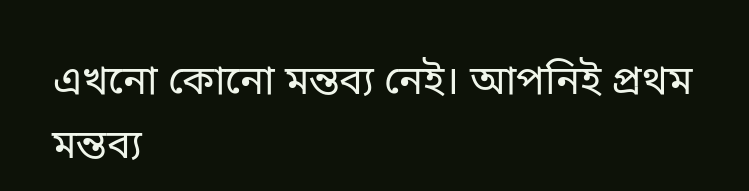এখনো কোনো মন্তব্য নেই। আপনিই প্রথম মন্তব্য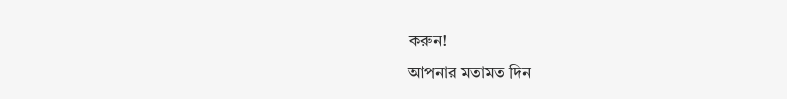করুন!
আপনার মতামত দিন